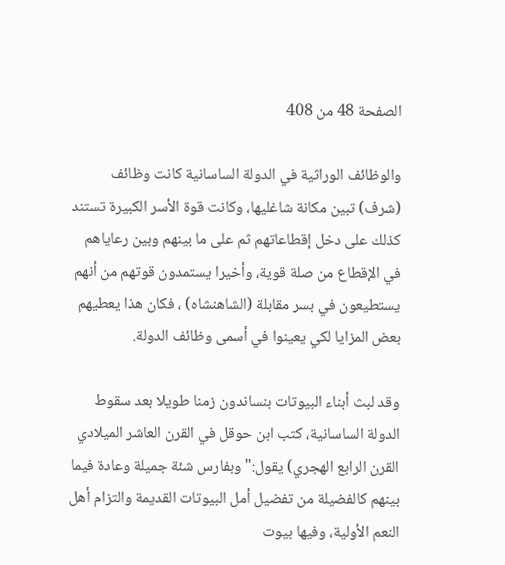الصفحة 48 من 408

والوظائف الوراثية في الدولة الساسانية كانت وظائف (شرف) تبين مكانة شاغليها، وكانت قوة الأسر الكبيرة تستند كذلك على دخل إقطاعاتهم ثم على ما بينهم وبين رعاياهم في الإقطاع من صلة قوية، وأخيرا يستمدون قوتهم من أنهم يستطيعون في بسر مقابلة (الشاهنشاه) ، فكان هذا يعطيهم بعض المزايا لكي يعينوا في أسمى وظائف الدولة.

وقد لبث أبناء البيوتات بنساندون زمنا طويلا بعد سقوط الدولة الساسانية، كتب ابن حوقل في القرن العاشر الميلادي القرن الرابع الهجري) يقول:"وبفارس شئة جميلة وعادة فيما بينهم کالفضيلة من تفضيل أمل البيوتات القديمة والتزام أهل النعم الأولية، وفيها بيوت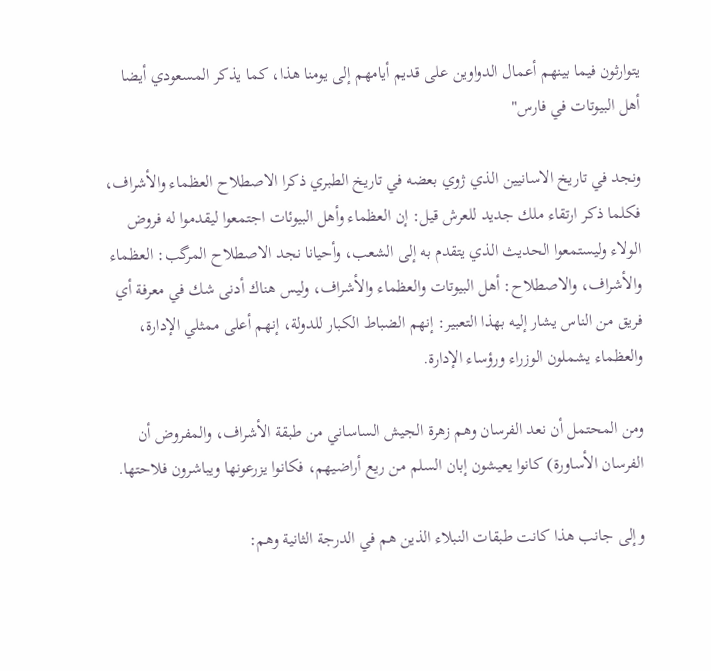يتوارثون فيما بينهم أعمال الدواوين على قديم أيامهم إلى يومنا هذا، كما يذكر المسعودي أيضا أهل البيوتات في فارس"

ونجد في تاريخ الاسانيين الذي ژوي بعضه في تاريخ الطبري ذكرا الاصطلاح العظماء والأشراف، فكلما ذكر ارتقاء ملك جديد للعرش قيل: إن العظماء وأهل البيوئات اجتمعوا ليقدموا له فروض الولاء وليستمعوا الحديث الذي يتقدم به إلى الشعب، وأحيانا نجد الاصطلاح المرگب: العظماء والأشراف، والاصطلاح: أهل البيوتات والعظماء والأشراف، وليس هناك أدنى شك في معرفة أي فريق من الناس يشار إليه بهذا التعبير: إنهم الضباط الكبار للدولة، إنهم أعلى ممثلي الإدارة، والعظماء يشملون الوزراء ورؤساء الإدارة.

ومن المحتمل أن نعد الفرسان وهم زهرة الجيش الساساني من طبقة الأشراف، والمفروض أن الفرسان الأساورة) كانوا يعيشون إبان السلم من ريع أراضيهم، فكانوا يزرعونها ويباشرون فلاحتها.

وإلى جانب هذا كانت طبقات النبلاء الذين هم في الدرجة الثانية وهم: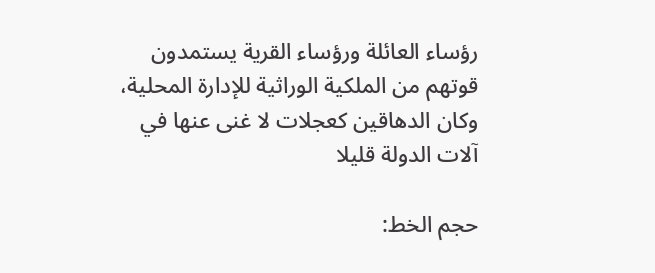رؤساء العائلة ورؤساء القرية يستمدون قوتهم من الملكية الوراثية للإدارة المحلية، وكان الدهاقين کعجلات لا غنى عنها في آلات الدولة قليلا

حجم الخط: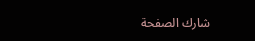شارك الصفحة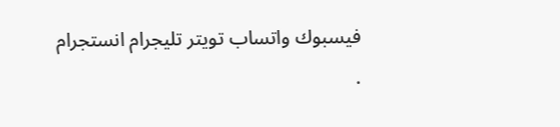فيسبوك واتساب تويتر تليجرام انستجرام
.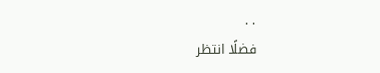. .
فضلًا انتظر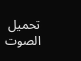تحميل الصوت